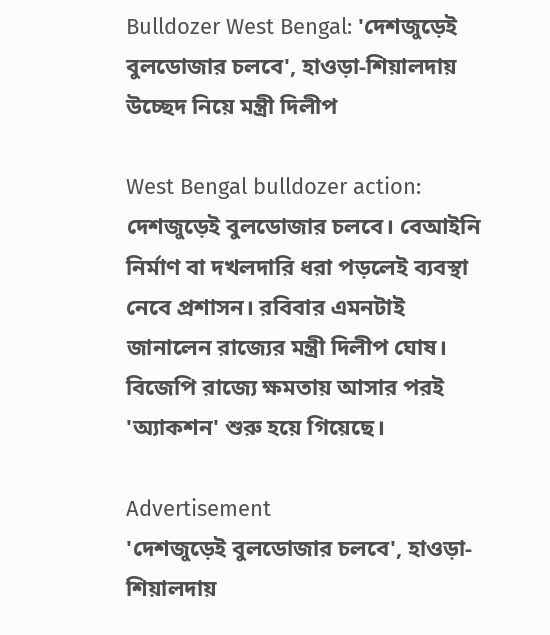Bulldozer West Bengal: 'দেশজুড়েই বুলডোজার চলবে', হাওড়া-শিয়ালদায় উচ্ছেদ নিয়ে মন্ত্রী দিলীপ

West Bengal bulldozer action: দেশজুড়েই বুলডোজার চলবে। বেআইনি নির্মাণ বা দখলদারি ধরা পড়লেই ব্যবস্থা নেবে প্রশাসন। রবিবার এমনটাই জানালেন রাজ্যের মন্ত্রী দিলীপ ঘোষ। বিজেপি রাজ্যে ক্ষমতায় আসার পরই 'অ্যাকশন' শুরু হয়ে গিয়েছে।

Advertisement
'দেশজুড়েই বুলডোজার চলবে', হাওড়া-শিয়ালদায়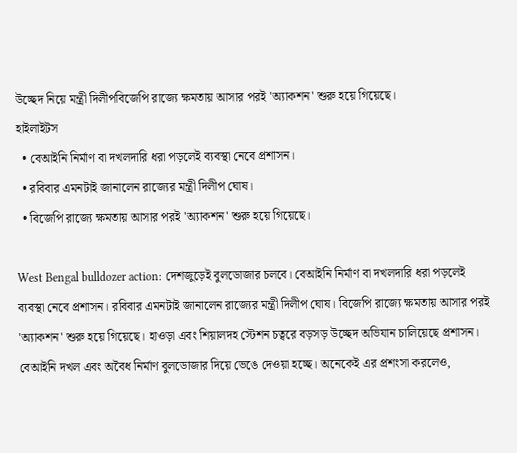উচ্ছেদ নিয়ে মন্ত্রী দিলীপবিজেপি রাজ্যে ক্ষমতায় আসার পরই 'অ্যাকশন' শুরু হয়ে গিয়েছে।
হাইলাইটস
  • বেআইনি নির্মাণ বা দখলদারি ধরা পড়লেই ব্যবস্থা নেবে প্রশাসন।
  • রবিবার এমনটাই জানালেন রাজ্যের মন্ত্রী দিলীপ ঘোষ।
  • বিজেপি রাজ্যে ক্ষমতায় আসার পরই 'অ্যাকশন' শুরু হয়ে গিয়েছে।

West Bengal bulldozer action: দেশজুড়েই বুলডোজার চলবে। বেআইনি নির্মাণ বা দখলদারি ধরা পড়লেই ব্যবস্থা নেবে প্রশাসন। রবিবার এমনটাই জানালেন রাজ্যের মন্ত্রী দিলীপ ঘোষ। বিজেপি রাজ্যে ক্ষমতায় আসার পরই 'অ্যাকশন' শুরু হয়ে গিয়েছে। হাওড়া এবং শিয়ালদহ স্টেশন চত্বরে বড়সড় উচ্ছেদ অভিযান চালিয়েছে প্রশাসন। বেআইনি দখল এবং অবৈধ নির্মাণ বুলডোজার দিয়ে ভেঙে দেওয়া হচ্ছে। অনেকেই এর প্রশংসা করলেও,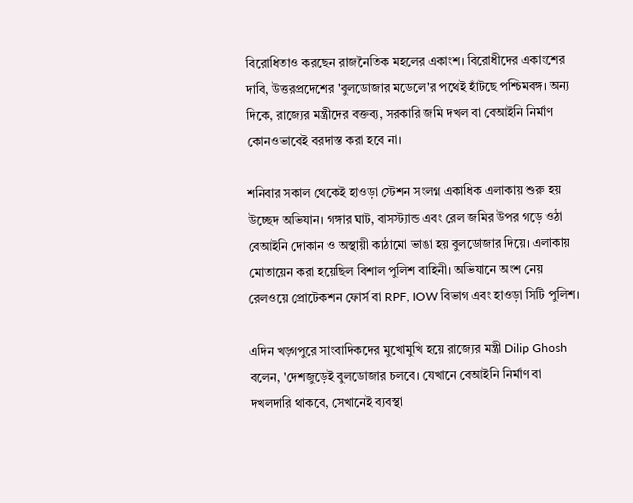বিরোধিতাও করছেন রাজনৈতিক মহলের একাংশ। বিরোধীদের একাংশের দাবি, উত্তরপ্রদেশের 'বুলডোজার মডেলে'র পথেই হাঁটছে পশ্চিমবঙ্গ। অন্য দিকে, রাজ্যের মন্ত্রীদের বক্তব্য, সরকারি জমি দখল বা বেআইনি নির্মাণ কোনওভাবেই বরদাস্ত করা হবে না।

শনিবার সকাল থেকেই হাওড়া স্টেশন সংলগ্ন একাধিক এলাকায় শুরু হয় উচ্ছেদ অভিযান। গঙ্গার ঘাট, বাসস্ট্যান্ড এবং রেল জমির উপর গড়ে ওঠা বেআইনি দোকান ও অস্থায়ী কাঠামো ভাঙা হয় বুলডোজার দিয়ে। এলাকায় মোতায়েন করা হয়েছিল বিশাল পুলিশ বাহিনী। অভিযানে অংশ নেয় রেলওয়ে প্রোটেকশন ফোর্স বা RPF, IOW বিভাগ এবং হাওড়া সিটি পুলিশ।

এদিন খড়্গপুরে সাংবাদিকদের মুখোমুখি হয়ে রাজ্যের মন্ত্রী Dilip Ghosh বলেন, 'দেশজুড়েই বুলডোজার চলবে। যেখানে বেআইনি নির্মাণ বা দখলদারি থাকবে, সেখানেই ব্যবস্থা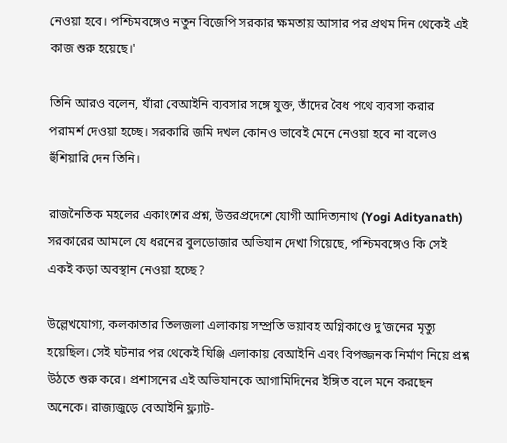নেওয়া হবে। পশ্চিমবঙ্গেও নতুন বিজেপি সরকার ক্ষমতায় আসার পর প্রথম দিন থেকেই এই কাজ শুরু হয়েছে।'

তিনি আরও বলেন, যাঁরা বেআইনি ব্যবসার সঙ্গে যুক্ত, তাঁদের বৈধ পথে ব্যবসা করার পরামর্শ দেওয়া হচ্ছে। সরকারি জমি দখল কোনও ভাবেই মেনে নেওয়া হবে না বলেও হুঁশিয়ারি দেন তিনি।

রাজনৈতিক মহলের একাংশের প্রশ্ন, উত্তরপ্রদেশে যোগী আদিত্যনাথ (Yogi Adityanath) সরকারের আমলে যে ধরনের বুলডোজার অভিযান দেখা গিয়েছে, পশ্চিমবঙ্গেও কি সেই একই কড়া অবস্থান নেওয়া হচ্ছে?

উল্লেখযোগ্য, কলকাতার তিলজলা এলাকায় সম্প্রতি ভয়াবহ অগ্নিকাণ্ডে দু’জনের মৃত্যু হয়েছিল। সেই ঘটনার পর থেকেই ঘিঞ্জি এলাকায় বেআইনি এবং বিপজ্জনক নির্মাণ নিয়ে প্রশ্ন উঠতে শুরু করে। প্রশাসনের এই অভিযানকে আগামিদিনের ইঙ্গিত বলে মনে করছেন অনেকে। রাজ্যজুড়ে বেআইনি ফ্ল্যাট-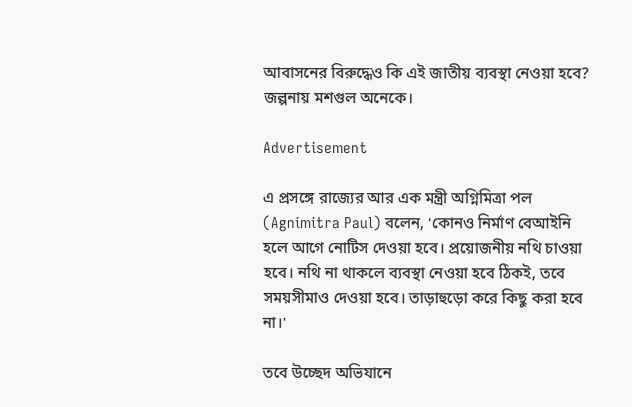আবাসনের বিরুদ্ধেও কি এই জাতীয় ব্যবস্থা নেওয়া হবে? জল্পনায় মশগুল অনেকে।

Advertisement

এ প্রসঙ্গে রাজ্যের আর এক মন্ত্রী অগ্নিমিত্রা পল (Agnimitra Paul) বলেন, 'কোনও নির্মাণ বেআইনি হলে আগে নোটিস দেওয়া হবে। প্রয়োজনীয় নথি চাওয়া হবে। নথি না থাকলে ব্যবস্থা নেওয়া হবে ঠিকই, তবে সময়সীমাও দেওয়া হবে। তাড়াহুড়ো করে কিছু করা হবে না।'

তবে উচ্ছেদ অভিযানে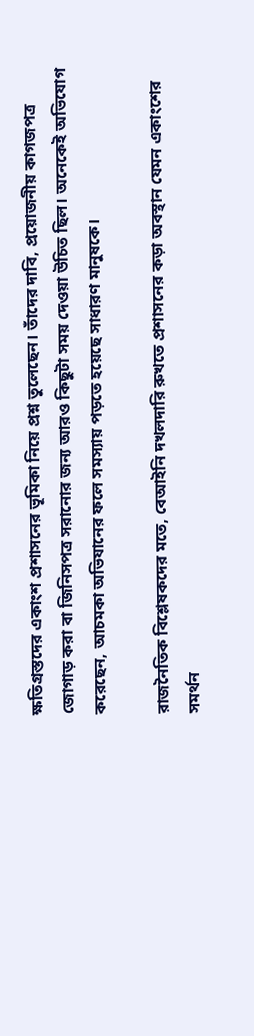ক্ষতিগ্রস্তদের একাংশ প্রশাসনের ভূমিকা নিয়ে প্রশ্ন তুলেছেন। তাঁদের দাবি, প্রয়োজনীয় কাগজপত্র জোগাড় করা বা জিনিসপত্র সরানোর জন্য আরও কিছুটা সময় দেওয়া উচিত ছিল। অনেকেই অভিযোগ করেছেন, আচমকা অভিযানের ফলে সমস্যায় পড়তে হয়েছে সাধারণ মানুষকে।

রাজনৈতিক বিশ্লেষকদের মতে, বেআইনি দখলদারি রুখতে প্রশাসনের কড়া অবস্থান যেমন একাংশের সমর্থন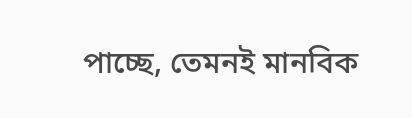পাচ্ছে, তেমনই মানবিক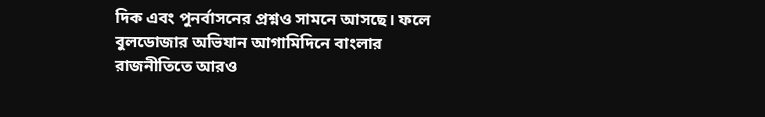দিক এবং পুনর্বাসনের প্রশ্নও সামনে আসছে। ফলে বুলডোজার অভিযান আগামিদিনে বাংলার রাজনীতিতে আরও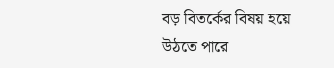বড় বিতর্কের বিষয় হয়ে উঠতে পারে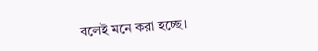বলেই মনে করা হচ্ছে।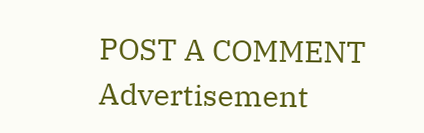POST A COMMENT
Advertisement